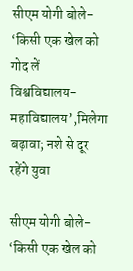सीएम योगी बोले- ‘किसी एक खेल को गोद लें विश्वविद्यालय-महाविद्यालय’,मिलेगा बढ़ावा; नशे से दूर रहेंगे युवा

सीएम योगी बोले- ‘किसी एक खेल को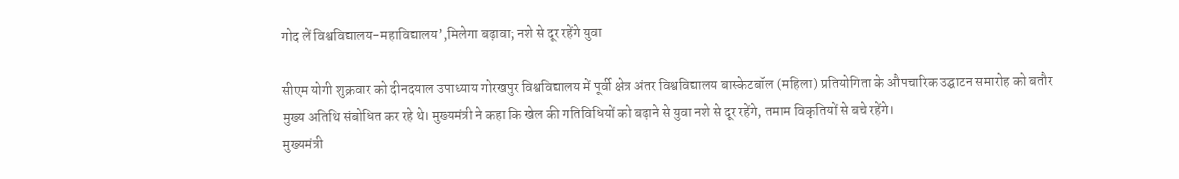गोद लें विश्वविद्यालय-महाविद्यालय’,मिलेगा बढ़ावा; नशे से दूर रहेंगे युवा

सीएम योगी शुक्रवार को दीनदयाल उपाध्याय गोरखपुर विश्वविद्यालय में पूर्वी क्षेत्र अंतर विश्वविद्यालय बास्केटबॉल (महिला) प्रतियोगिता के औपचारिक उद्घाटन समारोह को बतौर मुख्य अतिथि संबोधित कर रहे थे। मुख्यमंत्री ने कहा कि खेल की गतिविधियों को बढ़ाने से युवा नशे से दूर रहेंगे, तमाम विकृतियों से बचे रहेंगे।
मुख्यमंत्री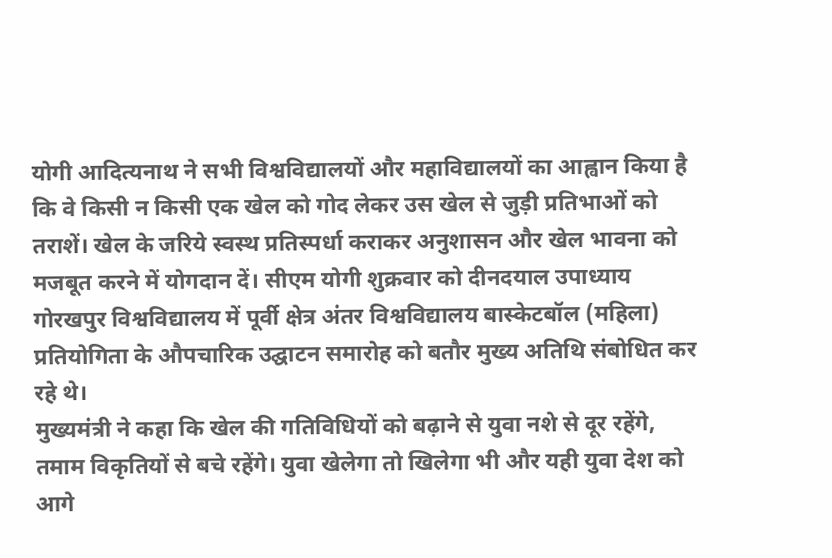योगी आदित्यनाथ ने सभी विश्वविद्यालयों और महाविद्यालयों का आह्वान किया है कि वे किसी न किसी एक खेल को गोद लेकर उस खेल से जुड़ी प्रतिभाओं को तराशें। खेल के जरिये स्वस्थ प्रतिस्पर्धा कराकर अनुशासन और खेल भावना को मजबूत करने में योगदान दें। सीएम योगी शुक्रवार को दीनदयाल उपाध्याय गोरखपुर विश्वविद्यालय में पूर्वी क्षेत्र अंतर विश्वविद्यालय बास्केटबॉल (महिला) प्रतियोगिता के औपचारिक उद्घाटन समारोह को बतौर मुख्य अतिथि संबोधित कर रहे थे।
मुख्यमंत्री ने कहा कि खेल की गतिविधियों को बढ़ाने से युवा नशे से दूर रहेंगे, तमाम विकृतियों से बचे रहेंगे। युवा खेलेगा तो खिलेगा भी और यही युवा देश को आगे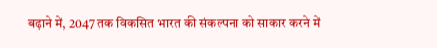बढ़ाने में, 2047 तक विकसित भारत की संकल्पना को साकार करने में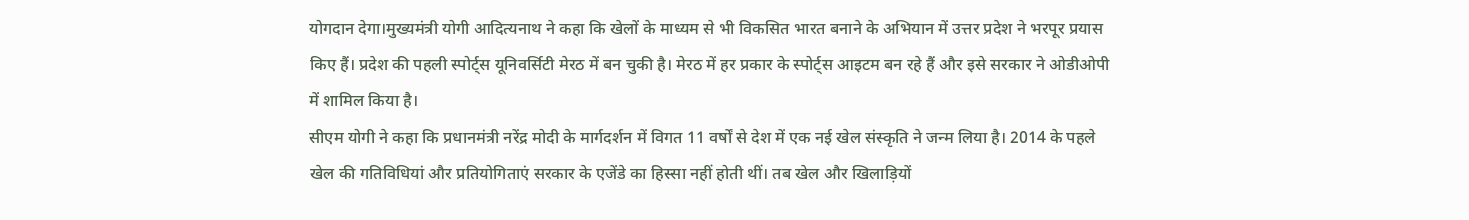योगदान देगा।मुख्यमंत्री योगी आदित्यनाथ ने कहा कि खेलों के माध्यम से भी विकसित भारत बनाने के अभियान में उत्तर प्रदेश ने भरपूर प्रयास किए हैं। प्रदेश की पहली स्पोर्ट्स यूनिवर्सिटी मेरठ में बन चुकी है। मेरठ में हर प्रकार के स्पोर्ट्स आइटम बन रहे हैं और इसे सरकार ने ओडीओपी में शामिल किया है।
सीएम योगी ने कहा कि प्रधानमंत्री नरेंद्र मोदी के मार्गदर्शन में विगत 11 वर्षों से देश में एक नई खेल संस्कृति ने जन्म लिया है। 2014 के पहले खेल की गतिविधियां और प्रतियोगिताएं सरकार के एजेंडे का हिस्सा नहीं होती थीं। तब खेल और खिलाड़ियों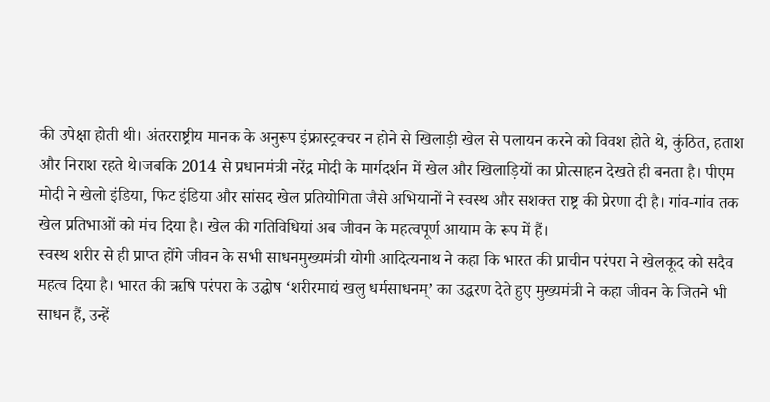की उपेक्षा होती थी। अंतरराष्ट्रीय मानक के अनुरूप इंफ्रास्ट्रक्चर न होने से खिलाड़ी खेल से पलायन करने को विवश होते थे, कुंठित, हताश और निराश रहते थे।जबकि 2014 से प्रधानमंत्री नरेंद्र मोदी के मार्गदर्शन में खेल और खिलाड़ियों का प्रोत्साहन देखते ही बनता है। पीएम मोदी ने खेलो इंडिया, फिट इंडिया और सांसद खेल प्रतियोगिता जैसे अभियानों ने स्वस्थ और सशक्त राष्ट्र की प्रेरणा दी है। गांव-गांव तक खेल प्रतिभाओं को मंच दिया है। खेल की गतिविधियां अब जीवन के महत्वपूर्ण आयाम के रूप में हैं।
स्वस्थ शरीर से ही प्राप्त होंगे जीवन के सभी साधनमुख्यमंत्री योगी आदित्यनाथ ने कहा कि भारत की प्राचीन परंपरा ने खेलकूद को सदैव महत्व दिया है। भारत की ऋषि परंपरा के उद्घोष ‘शरीरमाद्यं खलु धर्मसाधनम्’ का उद्धरण देते हुए मुख्यमंत्री ने कहा जीवन के जितने भी साधन हैं, उन्हें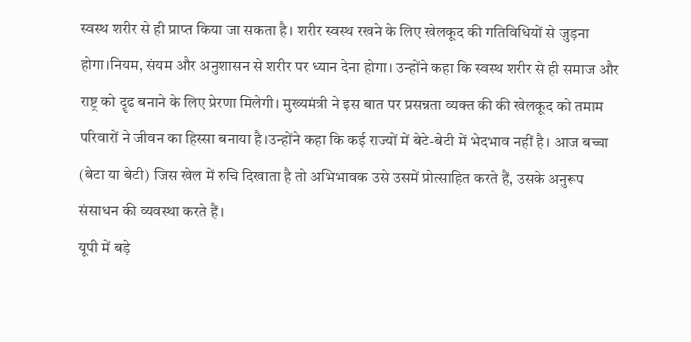स्वस्थ शरीर से ही प्राप्त किया जा सकता है। शरीर स्वस्थ रखने के लिए खेलकूद की गतिविधियों से जुड़ना होगा।नियम, संयम और अनुशासन से शरीर पर ध्यान देना होगा। उन्होंने कहा कि स्वस्थ शरीर से ही समाज और राष्ट्र को दॄढ बनाने के लिए प्रेरणा मिलेगी। मुख्यमंत्री ने इस बात पर प्रसन्नता व्यक्त की की खेलकूद को तमाम परिवारों ने जीवन का हिस्सा बनाया है।उन्होंने कहा कि कई राज्यों में बेटे-बेटी में भेदभाव नहीं है। आज बच्चा (बेटा या बेटी) जिस खेल में रुचि दिखाता है तो अभिभावक उसे उसमें प्रोत्साहित करते हैं, उसके अनुरूप संसाधन की व्यवस्था करते हैं।
यूपी में बड़े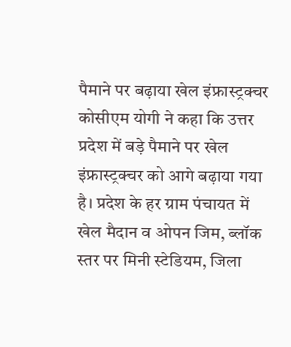पैमाने पर बढ़ाया खेल इंफ्रास्ट्रक्चर कोसीएम योगी ने कहा कि उत्तर प्रदेश में बड़े पैमाने पर खेल इंफ्रास्ट्रक्चर को आगे बढ़ाया गया है। प्रदेश के हर ग्राम पंचायत में खेल मैदान व ओपन जिम, ब्लॉक स्तर पर मिनी स्टेडियम, जिला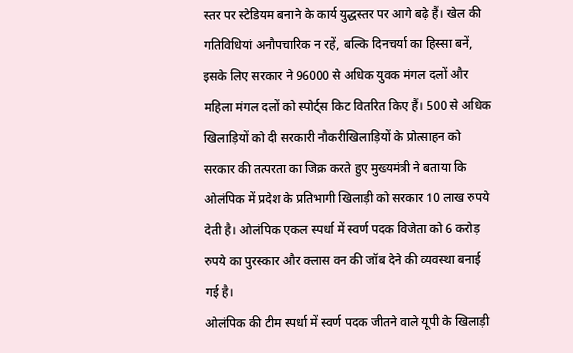स्तर पर स्टेडियम बनाने के कार्य युद्धस्तर पर आगे बढ़े हैं। खेल की गतिविधियां अनौपचारिक न रहें, बल्कि दिनचर्या का हिस्सा बनें, इसके लिए सरकार ने 96000 से अधिक युवक मंगल दलों और महिला मंगल दलों को स्पोर्ट्स किट वितरित किए हैं। 500 से अधिक खिलाड़ियों को दी सरकारी नौकरीखिलाड़ियों के प्रोत्साहन को सरकार की तत्परता का जिक्र करते हुए मुख्यमंत्री ने बताया कि ओलंपिक में प्रदेश के प्रतिभागी खिलाड़ी को सरकार 10 लाख रुपये देती है। ओलंपिक एकल स्पर्धा में स्वर्ण पदक विजेता को 6 करोड़ रुपये का पुरस्कार और क्लास वन की जॉब देने की व्यवस्था बनाई गई है।
ओलंपिक की टीम स्पर्धा में स्वर्ण पदक जीतने वाले यूपी के खिलाड़ी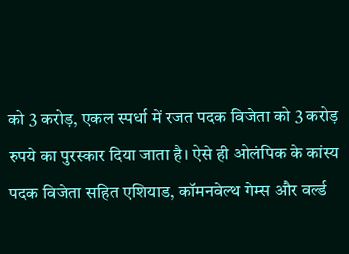को 3 करोड़, एकल स्पर्धा में रजत पदक विजेता को 3 करोड़ रुपये का पुरस्कार दिया जाता है। ऐसे ही ओलंपिक के कांस्य पदक विजेता सहित एशियाड, कॉमनवेल्थ गेम्स और वर्ल्ड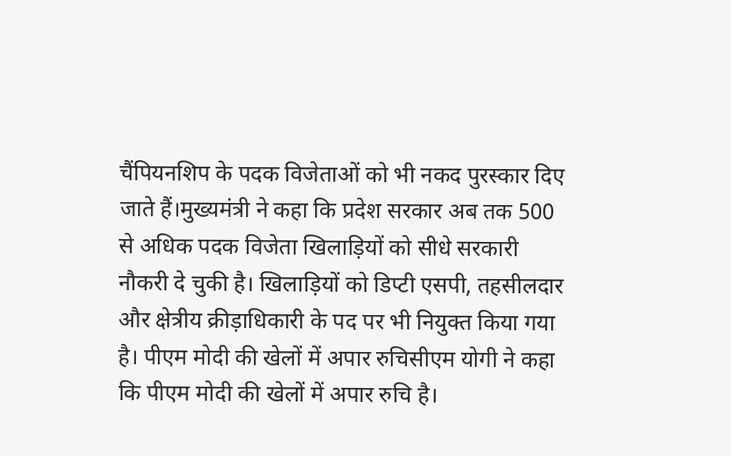चैंपियनशिप के पदक विजेताओं को भी नकद पुरस्कार दिए जाते हैं।मुख्यमंत्री ने कहा कि प्रदेश सरकार अब तक 500 से अधिक पदक विजेता खिलाड़ियों को सीधे सरकारी नौकरी दे चुकी है। खिलाड़ियों को डिप्टी एसपी, तहसीलदार और क्षेत्रीय क्रीड़ाधिकारी के पद पर भी नियुक्त किया गया है। पीएम मोदी की खेलों में अपार रुचिसीएम योगी ने कहा कि पीएम मोदी की खेलों में अपार रुचि है।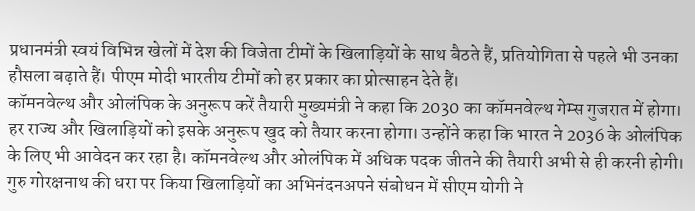प्रधानमंत्री स्वयं विभिन्न खेलों में देश की विजेता टीमों के खिलाड़ियों के साथ बैठते हैं, प्रतियोगिता से पहले भी उनका हौसला बढ़ाते हैं। पीएम मोदी भारतीय टीमों को हर प्रकार का प्रोत्साहन देते हैं।
कॉमनवेल्थ और ओलंपिक के अनुरूप करें तैयारी मुख्यमंत्री ने कहा कि 2030 का कॉमनवेल्थ गेम्स गुजरात में होगा। हर राज्य और खिलाड़ियों को इसके अनुरूप खुद को तैयार करना होगा। उन्होंने कहा कि भारत ने 2036 के ओलंपिक के लिए भी आवेदन कर रहा है। कॉमनवेल्थ और ओलंपिक में अधिक पदक जीतने की तैयारी अभी से ही करनी होगी। गुरु गोरक्षनाथ की धरा पर किया खिलाड़ियों का अभिनंदनअपने संबोधन में सीएम योगी ने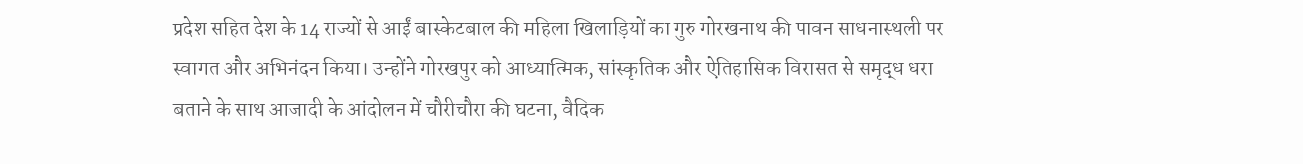प्रदेश सहित देश के 14 राज्यों से आईं बास्केटबाल की महिला खिलाड़ियों का गुरु गोरखनाथ की पावन साधनास्थली पर स्वागत और अभिनंदन किया। उन्होंने गोरखपुर को आध्यात्मिक, सांस्कृतिक और ऐतिहासिक विरासत से समृद्ध धरा बताने के साथ आजादी के आंदोलन में चौरीचौरा की घटना, वैदिक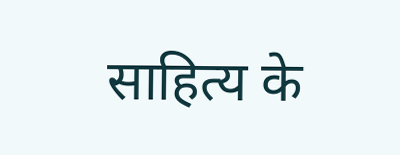साहित्य के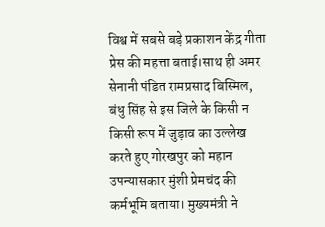विश्व में सबसे बड़े प्रकाशन केंद्र गीता प्रेस की महत्ता बताई।साथ ही अमर सेनानी पंडित रामप्रसाद बिस्मिल, बंधु सिंह से इस जिले के किसी न किसी रूप में जुड़ाव का उल्लेख करते हुए गोरखपुर को महान उपन्यासकार मुंशी प्रेमचंद की कर्मभूमि बताया। मुख्यमंत्री ने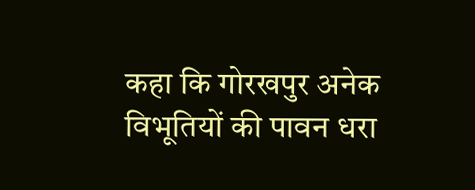कहा कि गोरखपुर अनेक विभूतियों की पावन धरा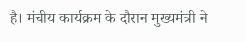है। मंचीय कार्यक्रम के दौरान मुख्यमंत्री ने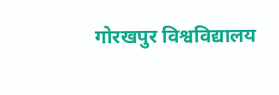गोरखपुर विश्वविद्यालय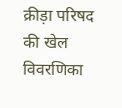क्रीड़ा परिषद की खेल विवरणिका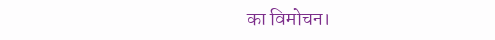का विमोचन।